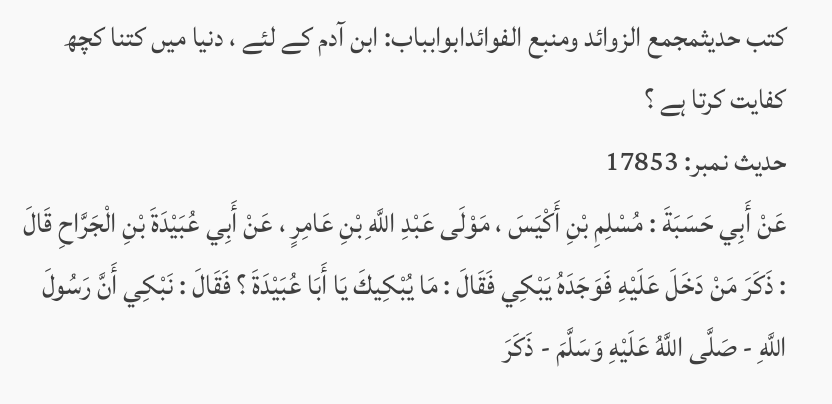کتب حدیثمجمع الزوائد ومنبع الفوائدابوابباب: ابن آدم کے لئے ، دنیا میں کتنا کچھ کفایت کرتا ہے ؟
حدیث نمبر: 17853
عَنْ أَبِي حَسَبَةَ : مُسْلِمِ بْنِ أَكْيَسَ ، مَوْلَى عَبْدِ اللَّهِ بْنِ عَامِرٍ ، عَنْ أَبِي عُبَيْدَةَ بْنِ الْجَرَّاحِ قَالَ : ذَكَرَ مَنْ دَخَلَ عَلَيْهِ فَوَجَدَهُ يَبْكِي فَقَالَ : مَا يُبْكِيكَ يَا أَبَا عُبَيْدَةَ ؟ فَقَالَ : نَبْكِي أَنَّ رَسُولَ اللَّهِ - صَلَّى اللَّهُ عَلَيْهِ وَسَلَّمَ - ذَكَرَ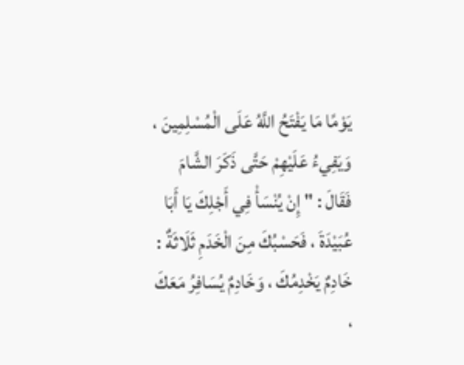يَوْمًا مَا يَفْتَحُ اللَّهُ عَلَى الْمُسْلِمِينَ ، وَيَفِيءُ عَلَيْهِمْ حَتَّى ذَكَرَ الشَّامَ فَقَالَ : " إِنْ يُنْسَأْ فِي أَجْلِكَ يَا أَبَا عُبَيْدَةَ ، فَحَسْبُكَ مِنَ الْخَدَمِ ثَلَاثَةٌ : خَادِمٌ يَخْدِمُكَ ، وَخَادِمٌ يُسَافِرُ مَعَكَ ،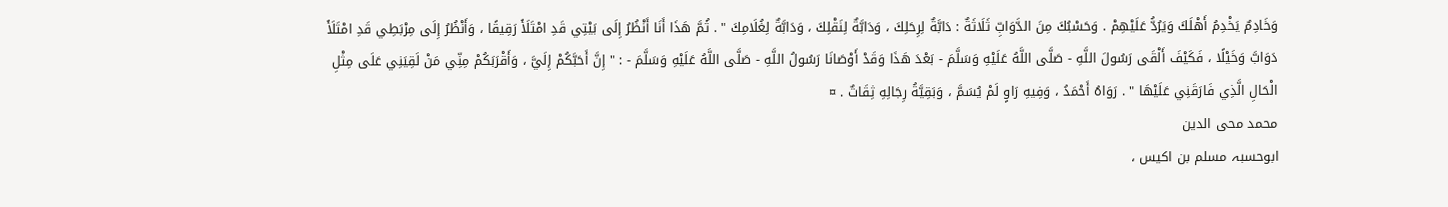وَخَادِمٌ يَخْدِمُ أَهْلَكَ وَيَرُدُّ عَلَيْهِمْ . وَحَسْبُكَ مِنَ الدَّوَابِّ ثَلَاثَةٌ : دَابَّةٌ لِرِحَلِكَ ، وَدَابَّةٌ لِنَقْلِكَ ، وَدَابَّةٌ لِغُلَامِكَ " . ثُمَّ هَذَا أَنَا أَنْظُرُ إِلَى بَيْتِي قَدِ امْتَلَأَ رَقِيقًا ، وَأَنْظُرُ إِلَى مِرْبَطِي قَدِ امْتَلَأَ دَوَابَّ وَخَيْلًا ، فَكَيْفَ أَلْقَى رَسُولَ اللَّهِ - صَلَّى اللَّهُ عَلَيْهِ وَسَلَّمَ - بَعْدَ هَذَا وَقَدْ أَوْصَانَا رَسُولُ اللَّهِ - صَلَّى اللَّهُ عَلَيْهِ وَسَلَّمَ - : " إِنَّ أَحَبَّكُمْ إِلَيَّ ، وَأَقْرَبَكُمْ مِنِّي مَنْ لَقِيَنِي عَلَى مِثْلِ الْحَالِ الَّذِي فَارَقَنِي عَلَيْهَا " . رَوَاهُ أَحْمَدُ ، وَفِيهِ رَاوٍ لَمْ يُسَمَّ ، وَبَقِيَّةُ رِجَالِهِ ثِقَاتٌ . ¤
محمد محی الدین
ابوحسبہ مسلم بن اکیس ،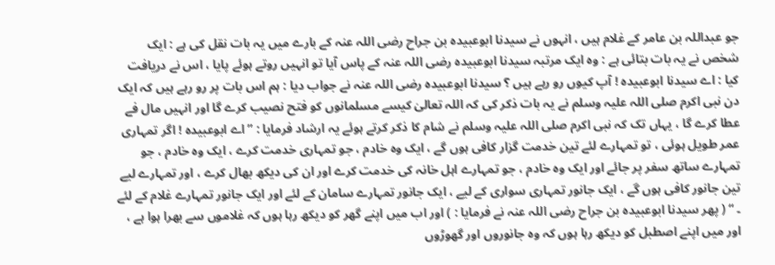جو عبداللہ بن عامر کے غلام ہیں ، انہوں نے سیدنا ابوعبیدہ بن جراح رضی اللہ عنہ کے بارے میں یہ بات نقل کی ہے : ایک شخص نے یہ بات بتائی ہے : وہ ایک مرتبہ سیدنا ابوعبیدہ رضی اللہ عنہ کے پاس آیا تو انہیں روتے ہوئے پایا ، اس نے دریافت کیا : اے سیدنا ابوعبیدہ ! آپ کیوں رو رہے ہیں ؟ سیدنا ابوعبیدہ رضی اللہ عنہ نے جواب دیا : ہم اس بات پر رو رہے ہیں کہ ایک دن نبی اکرم صلی اللہ علیہ وسلم نے یہ بات ذکر کی کہ اللہ تعالیٰ کیسے مسلمانوں کو فتح نصیب کرے گا اور انہیں مال فے عطا کرے گا ، یہاں تک کہ نبی اکرم صلی اللہ علیہ وسلم نے شام کا ذکر کرتے ہوئے یہ ارشاد فرمایا : ” اے ابوعبیدہ ! اگر تمہاری عمر طویل ہوئی ، تو تمہارے لئے تین خدمت گزار کافی ہوں گے ، ایک وہ خادم ، جو تمہاری خدمت کرے ، ایک وہ خادم ، جو تمہارے ساتھ سفر پر جائے اور ایک وہ خادم ، جو تمہارے اہل خانہ کی خدمت کرے اور ان کی دیکھ بھال کرے ، اور تمہارے لیے تین جانور کافی ہوں گے ، ایک جانور تمہاری سواری کے لیے ، ایک جانور تمہارے سامان کے لئے اور ایک جانور تمہارے غلام کے لئے ۔ “ ( پھر سیدنا ابوعبیدہ بن جراح رضی اللہ عنہ نے فرمایا : ) اور اب میں اپنے گھر کو دیکھ رہا ہوں کہ غلاموں سے بھرا ہوا ہے ، اور میں اپنے اصطبل کو دیکھ رہا ہوں کہ وہ جانوروں اور گھوڑوں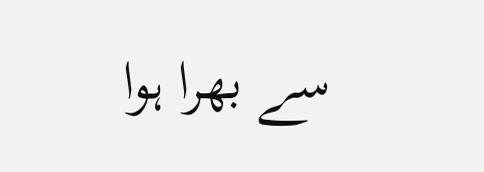سے بھرا ہوا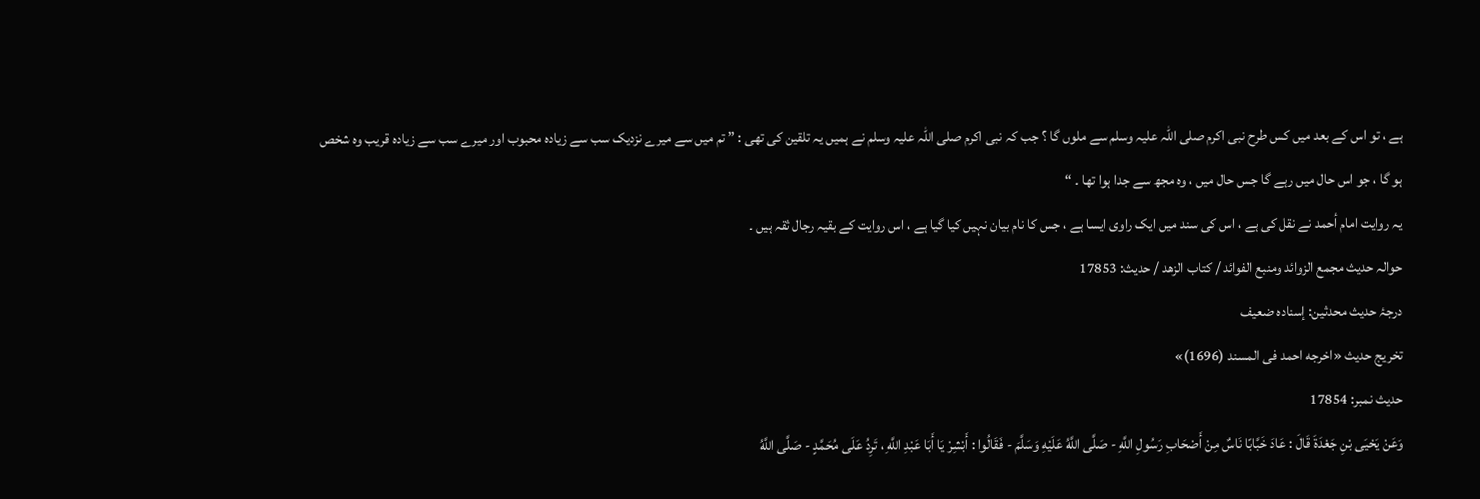ہے ، تو اس کے بعد میں کس طرح نبی اکرم صلی اللہ علیہ وسلم سے ملوں گا ؟ جب کہ نبی اکرم صلی اللہ علیہ وسلم نے ہمیں یہ تلقین کی تھی : ” تم میں سے میرے نزدیک سب سے زیادہ محبوب اور میرے سب سے زیادہ قریب وہ شخص ہو گا ، جو اس حال میں رہے گا جس حال میں ، وہ مجھ سے جدا ہوا تھا ۔ “
یہ روایت امام أحمد نے نقل کی ہے ، اس کی سند میں ایک راوی ایسا ہے ، جس کا نام بیان نہیں کیا گیا ہے ، اس روایت کے بقیہ رجال ثقہ ہیں ۔
حوالہ حدیث مجمع الزوائد ومنبع الفوائد / كتاب الزهد / حدیث: 17853
درجۂ حدیث محدثین: إسنادہ ضعیف
تخریج حدیث «اخرجه احمد فى المسند (1696)»
حدیث نمبر: 17854
وَعَنْ يَحْيَى بْنِ جَعْدَةَ قَالَ : عَادَ خَبَّابًا نَاسٌ مِنْ أَصْحَابِ رَسُولِ اللَّهِ - صَلَّى اللَّهُ عَلَيْهِ وَسَلَّمَ - فَقَالُوا : أَبْشِرْ يَا أَبَا عَبْدِ اللَّهِ ، تَرِدُ عَلَى مُحَمَّدٍ - صَلَّى اللَّهُ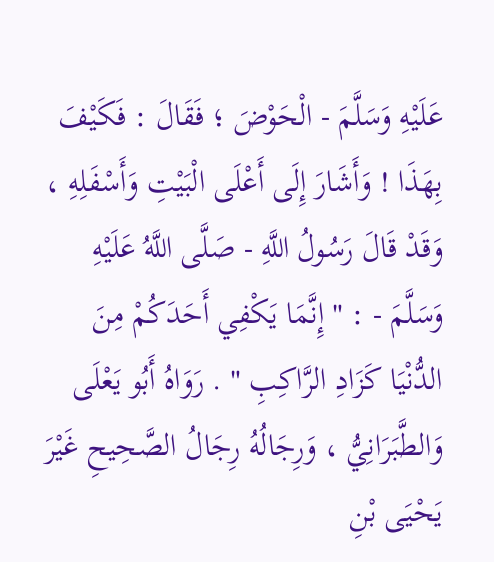عَلَيْهِ وَسَلَّمَ - الْحَوْضَ ؛ فَقَالَ : فَكَيْفَ بِهَذَا ! وَأَشَارَ إِلَى أَعْلَى الْبَيْتِ وَأَسْفَلِهِ ، وَقَدْ قَالَ رَسُولُ اللَّهِ - صَلَّى اللَّهُ عَلَيْهِ وَسَلَّمَ - : " إِنَّمَا يَكْفِي أَحَدَكُمْ مِنَ الدُّنْيَا كَزَادِ الرَّاكِبِ " . رَوَاهُ أَبُو يَعْلَى وَالطَّبَرَانِيُّ ، وَرِجَالُهُ رِجَالُ الصَّحِيحِ غَيْرَ يَحْيَى بْنِ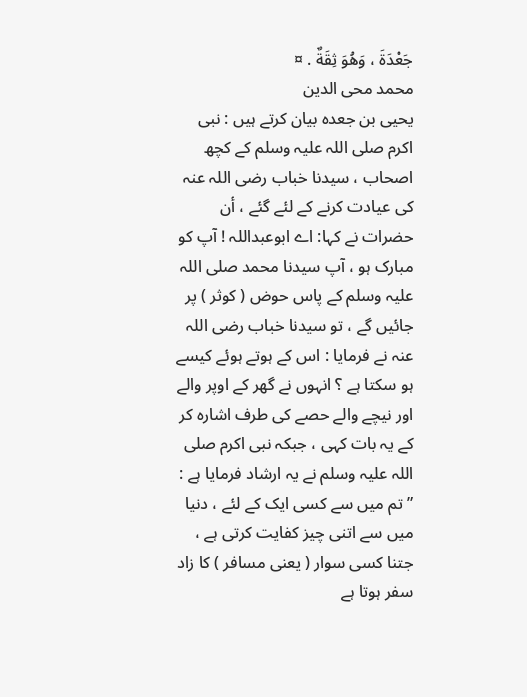جَعْدَةَ ، وَهُوَ ثِقَةٌ . ¤
محمد محی الدین
یحیی بن جعدہ بیان کرتے ہیں : نبی اکرم صلی اللہ علیہ وسلم کے کچھ اصحاب ، سیدنا خباب رضی اللہ عنہ کی عیادت کرنے کے لئے گئے ، أن حضرات نے کہا: اے ابوعبداللہ ! آپ کو مبارک ہو ، آپ سیدنا محمد صلی اللہ علیہ وسلم کے پاس حوض ( کوثر ) پر جائیں گے ، تو سیدنا خباب رضی اللہ عنہ نے فرمایا : اس کے ہوتے ہوئے کیسے ہو سکتا ہے ؟ انہوں نے گھر کے اوپر والے اور نیچے والے حصے کی طرف اشارہ کر کے یہ بات کہی ، جبکہ نبی اکرم صلی اللہ علیہ وسلم نے یہ ارشاد فرمایا ہے : ” تم میں سے کسی ایک کے لئے ، دنیا میں سے اتنی چیز کفایت کرتی ہے ، جتنا کسی سوار ( یعنی مسافر ) کا زاد سفر ہوتا ہے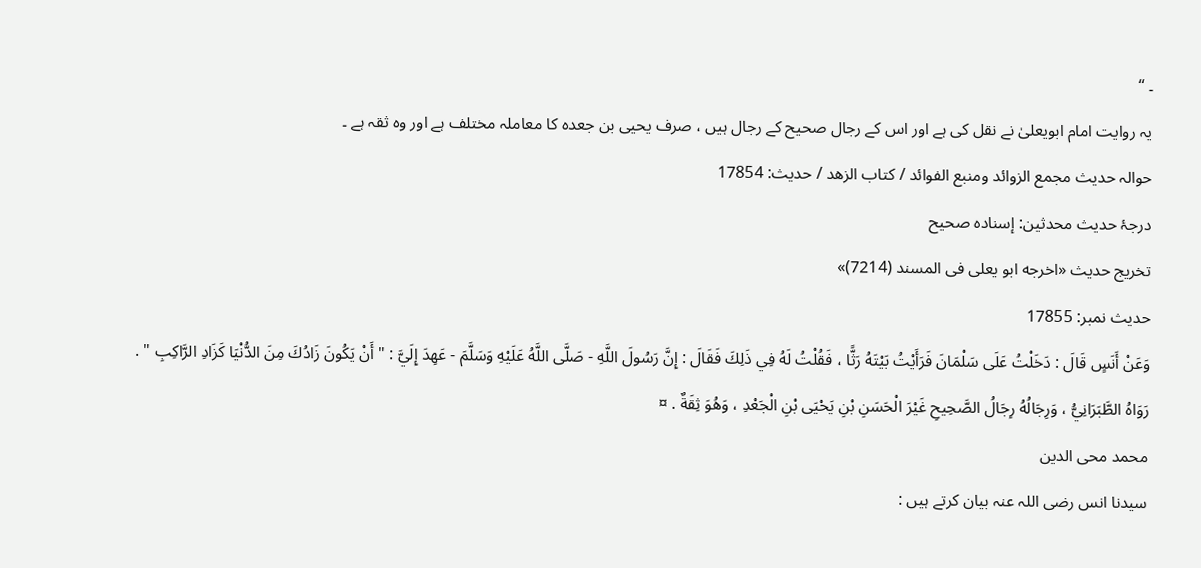۔ “
یہ روایت امام ابویعلیٰ نے نقل کی ہے اور اس کے رجال صحیح کے رجال ہیں ، صرف یحیی بن جعدہ کا معاملہ مختلف ہے اور وہ ثقہ ہے ۔
حوالہ حدیث مجمع الزوائد ومنبع الفوائد / كتاب الزهد / حدیث: 17854
درجۂ حدیث محدثین: إسنادہ صحیح
تخریج حدیث «اخرجه ابو يعلى فى المسند (7214)»
حدیث نمبر: 17855
وَعَنْ أَنَسٍ قَالَ : دَخَلْتُ عَلَى سَلْمَانَ فَرَأَيْتُ بَيْتَهُ رَثًّا ، فَقُلْتُ لَهُ فِي ذَلِكَ فَقَالَ : إِنَّ رَسُولَ اللَّهِ - صَلَّى اللَّهُ عَلَيْهِ وَسَلَّمَ - عَهِدَ إِلَيَّ : " أَنْ يَكُونَ زَادُكَ مِنَ الدُّنْيَا كَزَادِ الرَّاكِبِ " . رَوَاهُ الطَّبَرَانِيُّ ، وَرِجَالُهُ رِجَالُ الصَّحِيحِ غَيْرَ الْحَسَنِ بْنِ يَحْيَى بْنِ الْجَعْدِ ، وَهُوَ ثِقَةٌ . ¤
محمد محی الدین
سیدنا انس رضی اللہ عنہ بیان کرتے ہیں :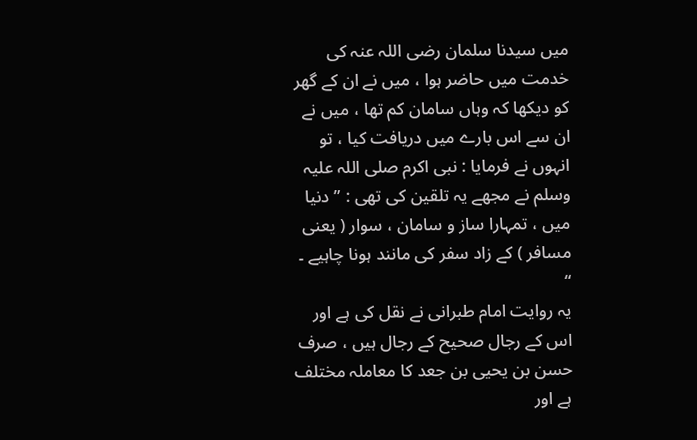میں سیدنا سلمان رضی اللہ عنہ کی خدمت میں حاضر ہوا ، میں نے ان کے گھر کو دیکھا کہ وہاں سامان کم تھا ، میں نے ان سے اس بارے میں دریافت کیا ، تو انہوں نے فرمایا : نبی اکرم صلی اللہ علیہ وسلم نے مجھے یہ تلقین کی تھی : ” دنیا میں ، تمہارا ساز و سامان ، سوار ( یعنی مسافر ) کے زاد سفر کی مانند ہونا چاہیے ۔ “
یہ روایت امام طبرانی نے نقل کی ہے اور اس کے رجال صحیح کے رجال ہیں ، صرف حسن بن یحیی بن جعد کا معاملہ مختلف ہے اور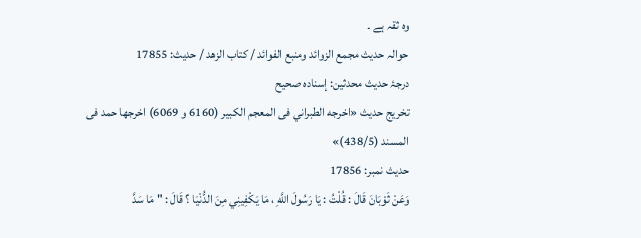وہ ثقہ ہے ۔
حوالہ حدیث مجمع الزوائد ومنبع الفوائد / كتاب الزهد / حدیث: 17855
درجۂ حدیث محدثین: إسنادہ صحیح
تخریج حدیث «اخرجه الطبراني فى المعجم الكبير (6160 و 6069) اخرجها حمد فى المسند (438/5)»
حدیث نمبر: 17856
وَعَنْ ثَوْبَانَ قَالَ : قُلْتُ : يَا رَسُولَ اللَّهِ ، مَا يَكْفِينِي مِنَ الدُّنْيَا ؟ قَالَ : " مَا سَدَّ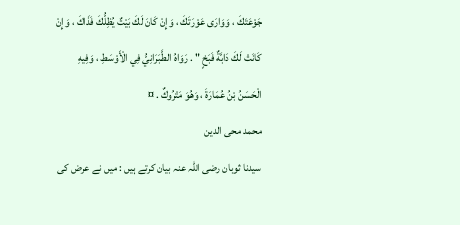جَوْعَتَكَ ، وَوَارَى عَوْرَتَكَ ، وَإِنْ كَانَ لَكَ بَيْتٌ يُظِلُّكَ فَذَاكَ ، وَإِنْ كَانَتْ لَكَ دَابَّةٌ فَبَخٍ " . رَوَاهُ الطَّبَرَانِيُّ فِي الْأَوْسَطِ ، وَفِيهِ الْحَسَنُ بْنُ عُمَارَةَ ، وَهُوَ مَتْرُوكٌ . ¤
محمد محی الدین
سیدنا ثوبان رضی اللہ عنہ بیان کرتے ہیں : میں نے عرض کی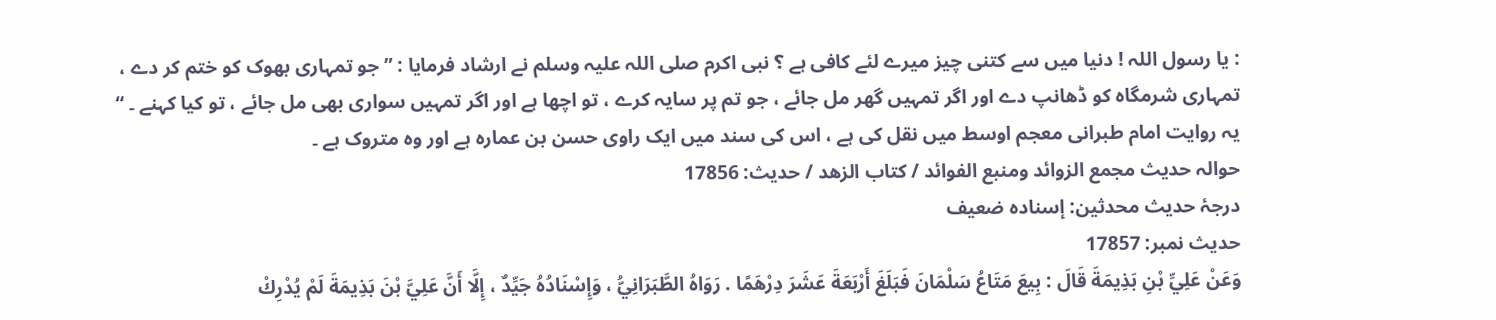: یا رسول اللہ ! دنیا میں سے کتنی چیز میرے لئے کافی ہے ؟ نبی اکرم صلی اللہ علیہ وسلم نے ارشاد فرمایا : ” جو تمہاری بھوک کو ختم کر دے ، تمہاری شرمگاہ کو ڈھانپ دے اور اگر تمہیں گھر مل جائے ، جو تم پر سایہ کرے ، تو اچھا ہے اور اگر تمہیں سواری بھی مل جائے ، تو کیا کہنے ۔ “
یہ روایت امام طبرانی معجم اوسط میں نقل کی ہے ، اس کی سند میں ایک راوی حسن بن عمارہ ہے اور وہ متروک ہے ۔
حوالہ حدیث مجمع الزوائد ومنبع الفوائد / كتاب الزهد / حدیث: 17856
درجۂ حدیث محدثین: إسنادہ ضعیف
حدیث نمبر: 17857
وَعَنْ عَلِيِّ بْنِ بَذِيمَةَ قَالَ : بِيعَ مَتَاعُ سَلْمَانَ فَبَلَغَ أَرْبَعَةَ عَشَرَ دِرْهَمًا . رَوَاهُ الطَّبَرَانِيُّ ، وَإِسْنَادُهُ جَيِّدٌ ، إِلَّا أَنَّ عَلِيَّ بْنَ بَذِيمَةَ لَمْ يُدْرِكْ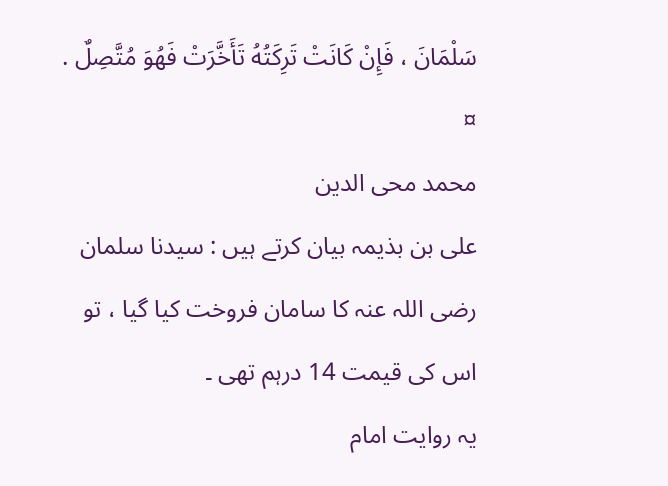سَلْمَانَ ، فَإِنْ كَانَتْ تَرِكَتُهُ تَأَخَّرَتْ فَهُوَ مُتَّصِلٌ . ¤
محمد محی الدین
علی بن بذیمہ بیان کرتے ہیں : سیدنا سلمان رضی اللہ عنہ کا سامان فروخت کیا گیا ، تو اس کی قیمت 14 درہم تھی ۔
یہ روایت امام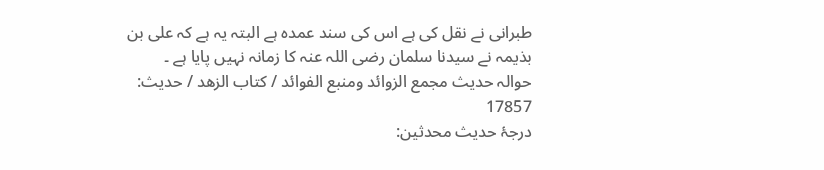طبرانی نے نقل کی ہے اس کی سند عمدہ ہے البتہ یہ ہے کہ علی بن بذیمہ نے سیدنا سلمان رضی اللہ عنہ کا زمانہ نہیں پایا ہے ۔
حوالہ حدیث مجمع الزوائد ومنبع الفوائد / كتاب الزهد / حدیث: 17857
درجۂ حدیث محدثین: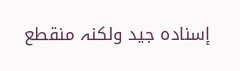إسنادہ جید ولکنہ منقطع